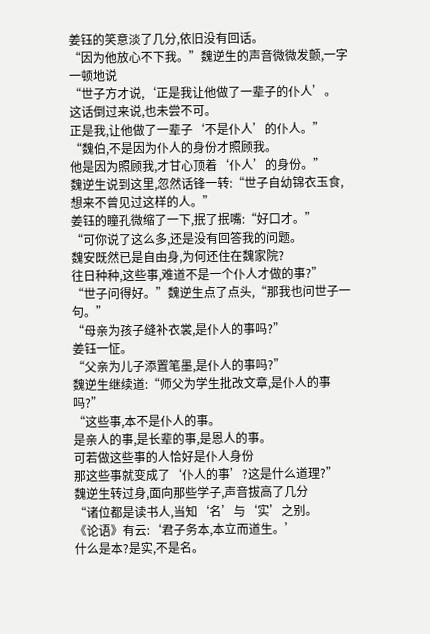姜钰的笑意淡了几分,依旧没有回话。
“因为他放心不下我。”魏逆生的声音微微发颤,一字一顿地说
“世子方才说,‘正是我让他做了一辈子的仆人’。
这话倒过来说,也未尝不可。
正是我,让他做了一辈子‘不是仆人’的仆人。”
“魏伯,不是因为仆人的身份才照顾我。
他是因为照顾我,才甘心顶着‘仆人’的身份。”
魏逆生说到这里,忽然话锋一转:“世子自幼锦衣玉食,想来不曾见过这样的人。”
姜钰的瞳孔微缩了一下,抿了抿嘴:“好口才。”
“可你说了这么多,还是没有回答我的问题。
魏安既然已是自由身,为何还住在魏家院?
往日种种,这些事,难道不是一个仆人才做的事?”
“世子问得好。”魏逆生点了点头,“那我也问世子一句。”
“母亲为孩子缝补衣裳,是仆人的事吗?”
姜钰一怔。
“父亲为儿子添置笔墨,是仆人的事吗?”
魏逆生继续道:“师父为学生批改文章,是仆人的事吗?”
“这些事,本不是仆人的事。
是亲人的事,是长辈的事,是恩人的事。
可若做这些事的人恰好是仆人身份
那这些事就变成了‘仆人的事’?这是什么道理?”
魏逆生转过身,面向那些学子,声音拔高了几分
“诸位都是读书人,当知‘名’与‘实’之别。
《论语》有云:‘君子务本,本立而道生。’
什么是本?是实,不是名。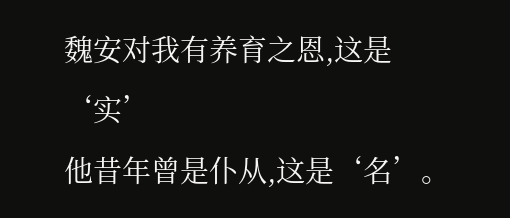魏安对我有养育之恩,这是‘实’
他昔年曾是仆从,这是‘名’。